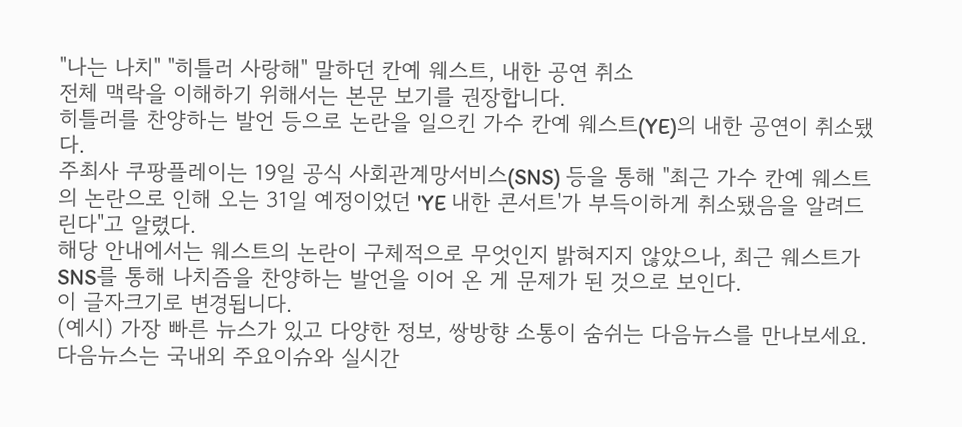"나는 나치" "히틀러 사랑해" 말하던 칸예 웨스트, 내한 공연 취소
전체 맥락을 이해하기 위해서는 본문 보기를 권장합니다.
히틀러를 찬양하는 발언 등으로 논란을 일으킨 가수 칸예 웨스트(YE)의 내한 공연이 취소됐다.
주최사 쿠팡플레이는 19일 공식 사회관계망서비스(SNS) 등을 통해 "최근 가수 칸예 웨스트의 논란으로 인해 오는 31일 예정이었던 'YE 내한 콘서트'가 부득이하게 취소됐음을 알려드린다"고 알렸다.
해당 안내에서는 웨스트의 논란이 구체적으로 무엇인지 밝혀지지 않았으나, 최근 웨스트가 SNS를 통해 나치즘을 찬양하는 발언을 이어 온 게 문제가 된 것으로 보인다.
이 글자크기로 변경됩니다.
(예시) 가장 빠른 뉴스가 있고 다양한 정보, 쌍방향 소통이 숨쉬는 다음뉴스를 만나보세요. 다음뉴스는 국내외 주요이슈와 실시간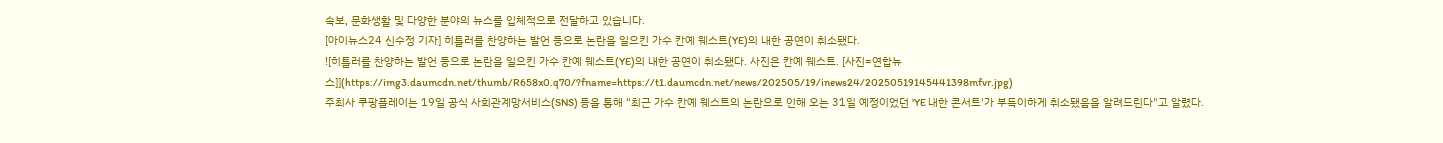속보, 문화생활 및 다양한 분야의 뉴스를 입체적으로 전달하고 있습니다.
[아이뉴스24 신수정 기자] 히틀러를 찬양하는 발언 등으로 논란을 일으킨 가수 칸예 웨스트(YE)의 내한 공연이 취소됐다.
![히틀러를 찬양하는 발언 등으로 논란을 일으킨 가수 칸예 웨스트(YE)의 내한 공연이 취소됐다. 사진은 칸예 웨스트. [사진=연합뉴스]](https://img3.daumcdn.net/thumb/R658x0.q70/?fname=https://t1.daumcdn.net/news/202505/19/inews24/20250519145441398mfvr.jpg)
주최사 쿠팡플레이는 19일 공식 사회관계망서비스(SNS) 등을 통해 "최근 가수 칸예 웨스트의 논란으로 인해 오는 31일 예정이었던 'YE 내한 콘서트'가 부득이하게 취소됐음을 알려드린다"고 알렸다.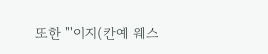또한 "'이지(칸예 웨스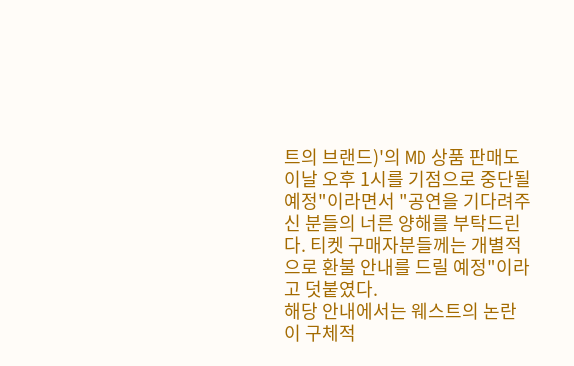트의 브랜드)'의 MD 상품 판매도 이날 오후 1시를 기점으로 중단될 예정"이라면서 "공연을 기다려주신 분들의 너른 양해를 부탁드린다. 티켓 구매자분들께는 개별적으로 환불 안내를 드릴 예정"이라고 덧붙였다.
해당 안내에서는 웨스트의 논란이 구체적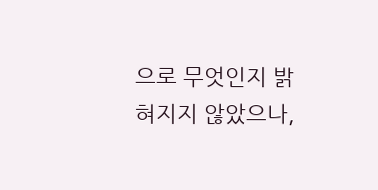으로 무엇인지 밝혀지지 않았으나,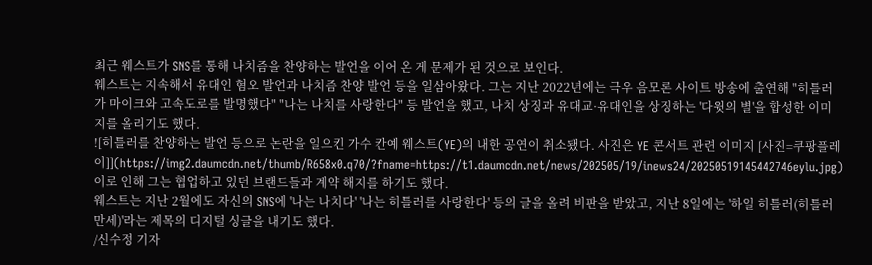최근 웨스트가 SNS를 통해 나치즘을 찬양하는 발언을 이어 온 게 문제가 된 것으로 보인다.
웨스트는 지속해서 유대인 혐오 발언과 나치즘 찬양 발언 등을 일삼아왔다. 그는 지난 2022년에는 극우 음모론 사이트 방송에 출연해 "히틀러가 마이크와 고속도로를 발명했다" "나는 나치를 사랑한다" 등 발언을 했고, 나치 상징과 유대교·유대인을 상징하는 '다윗의 별'을 합성한 이미지를 올리기도 했다.
![히틀러를 찬양하는 발언 등으로 논란을 일으킨 가수 칸예 웨스트(YE)의 내한 공연이 취소됐다. 사진은 YE 콘서트 관련 이미지 [사진=쿠팡플레이]](https://img2.daumcdn.net/thumb/R658x0.q70/?fname=https://t1.daumcdn.net/news/202505/19/inews24/20250519145442746eylu.jpg)
이로 인해 그는 협업하고 있던 브랜드들과 계약 해지를 하기도 했다.
웨스트는 지난 2월에도 자신의 SNS에 '나는 나치다' '나는 히틀러를 사랑한다' 등의 글을 올려 비판을 받았고, 지난 8일에는 '하일 히틀러(히틀러 만세)'라는 제목의 디지털 싱글을 내기도 했다.
/신수정 기자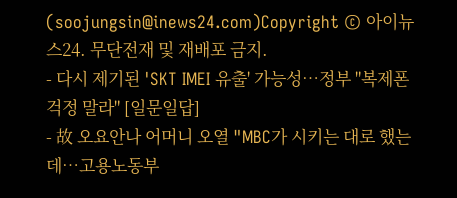(soojungsin@inews24.com)Copyright © 아이뉴스24. 무단전재 및 재배포 금지.
- 다시 제기된 'SKT IMEI 유출' 가능성⋯정부 "복제폰 걱정 말라" [일문일답]
- 故 오요안나 어머니 오열 "MBC가 시키는 대로 했는데⋯고용노동부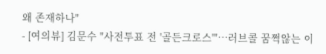왜 존재하나"
- [여의뷰] 김문수 "사전투표 전 '골든크로스'"⋯러브콜 꿈쩍않는 이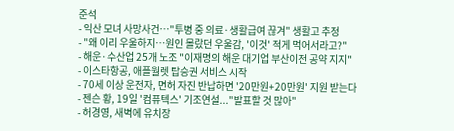준석
- 익산 모녀 사망사건…"투병 중 의료·생활급여 끊겨" 생활고 추정
- "왜 이리 우울하지…원인 몰랐던 우울감, '이것' 적게 먹어서라고?"
- 해운·수산업 25개 노조 "이재명의 해운 대기업 부산이전 공약 지지"
- 이스타항공, 애플월렛 탑승권 서비스 시작
- 70세 이상 운전자, 면허 자진 반납하면 '20만원+20만원' 지원 받는다
- 젠슨 황, 19일 '컴퓨텍스' 기조연설..."발표할 것 많아"
- 허경영, 새벽에 유치장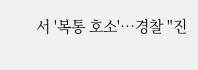서 '복통 호소'…경찰 "진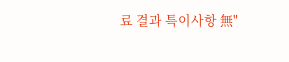료 결과 특이사항 無"